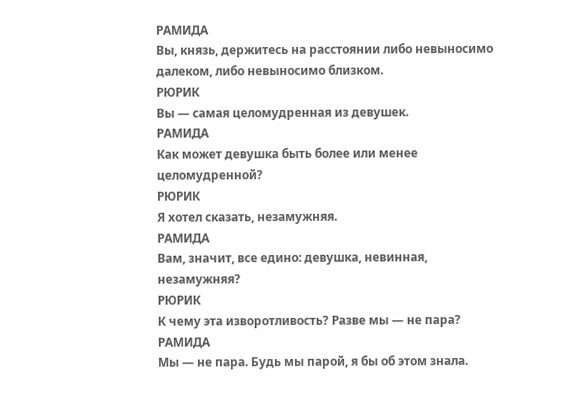РАМИДА
Вы, князь, держитесь на расстоянии либо невыносимо далеком, либо невыносимо близком.
РЮРИК
Вы — самая целомудренная из девушек.
РАМИДА
Как может девушка быть более или менее целомудренной?
РЮРИК
Я хотел сказать, незамужняя.
РАМИДА
Вам, значит, все едино: девушка, невинная, незамужняя?
РЮРИК
К чему эта изворотливость? Разве мы — не пара?
РАМИДА
Мы — не пара. Будь мы парой, я бы об этом знала.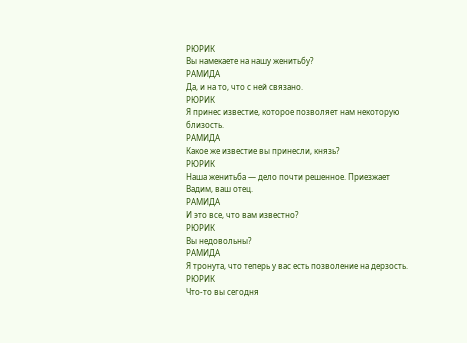РЮРИК
Вы намекаете на нашу женитьбу?
РАМИДА
Да, и на то, что с ней связано.
РЮРИК
Я принес известие, которое позволяет нам некоторую близость.
РАМИДА
Какое же известие вы принесли, князь?
РЮРИК
Наша женитьба — дело почти решенное. Приезжает Вадим, ваш отец.
РАМИДА
И это все, что вам известно?
РЮРИК
Вы недовольны?
РАМИДА
Я тронута, что теперь у вас есть позволение на дерзость.
РЮРИК
Что-то вы сегодня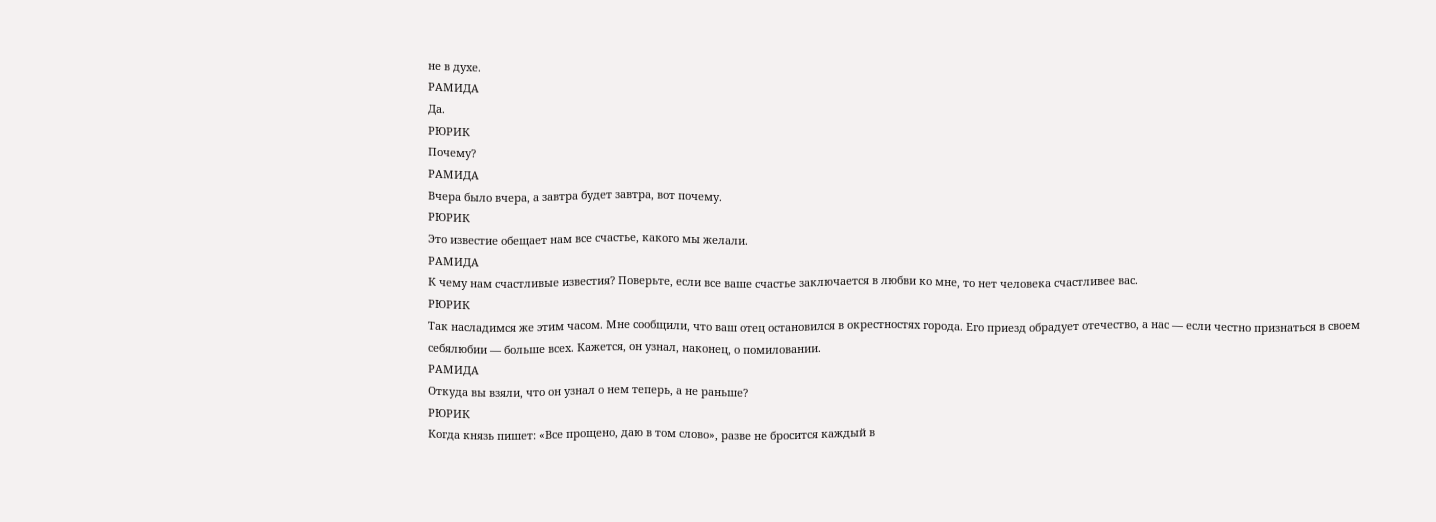не в духе.
РАМИДА
Да.
РЮРИК
Почему?
РАМИДА
Вчера было вчера, а завтра будет завтра, вот почему.
РЮРИК
Это известие обещает нам все счастье, какого мы желали.
РАМИДА
К чему нам счастливые известия? Поверьте, если все ваше счастье заключается в любви ко мне, то нет человека счастливее вас.
РЮРИК
Так насладимся же этим часом. Мне сообщили, что ваш отец остановился в окрестностях города. Его приезд обрадует отечество, а нас — если честно признаться в своем себялюбии — больше всех. Кажется, он узнал, наконец, о помиловании.
РАМИДА
Откуда вы взяли, что он узнал о нем теперь, а не раньше?
РЮРИК
Когда князь пишет: «Все прощено, даю в том слово», разве не бросится каждый в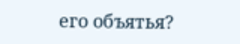его объятья?